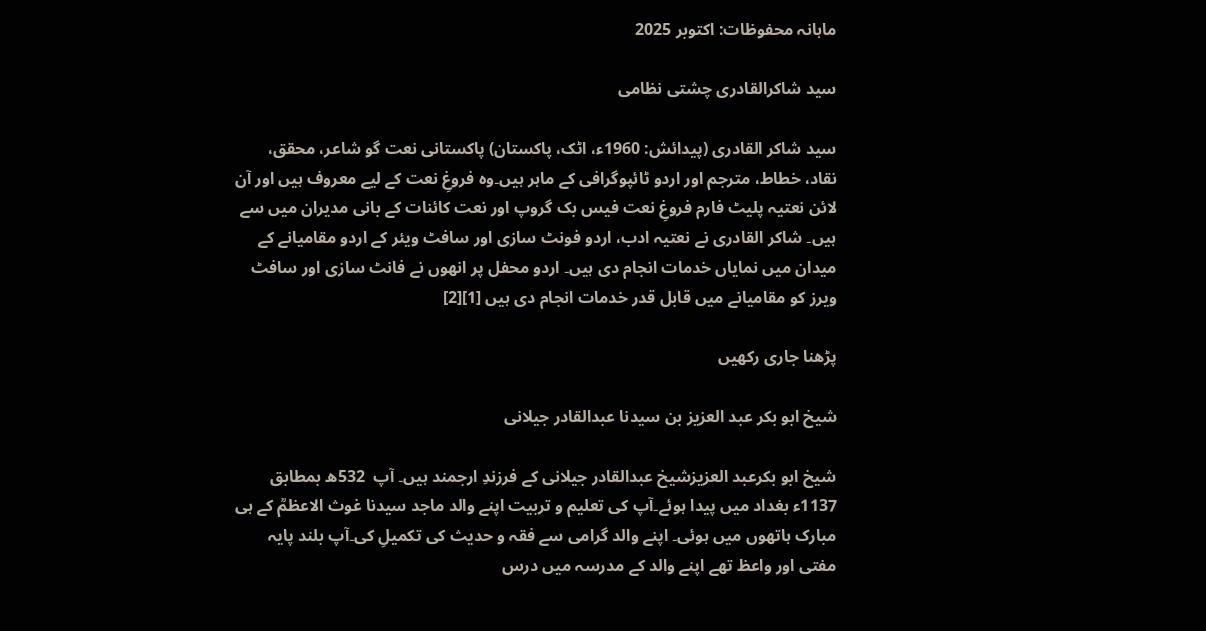ماہانہ محفوظات: اکتوبر 2025

سید شاکرالقادری چشتی نظامی

سید شاکر القادری (پیدائش: 1960ء، اٹک، پاکستان) پاکستانی نعت گو شاعر، محقق، نقاد، خطاط، مترجم اور اردو ٹائپوگرافی کے ماہر ہیں۔وہ فروغِ نعت کے لیے معروف ہیں اور آن لائن نعتیہ پلیٹ فارم فروغِ نعت فیس بک گروپ اور نعت کائنات کے بانی مدیران میں سے ہیں۔ شاکر القادری نے نعتیہ ادب، اردو فونٹ سازی اور سافٹ ویئر کے اردو مقامیانے کے میدان میں نمایاں خدمات انجام دی ہیں۔ اردو محفل پر انھوں نے فانٹ سازی اور سافٹ ویرز کو مقامیانے میں قابل قدر خدمات انجام دی ہیں [1][2]

پڑھنا جاری رکھیں

شیخ ابو بکر عبد العزیز بن سیدنا عبدالقادر جیلانی

شیخ ابو بکرعبد العزیزشیخ عبدالقادر جیلانی کے فرزندِ ارجمند ہیں۔ آپ  532ھ بمطابق 1137ء بغداد میں پیدا ہوئے۔آپ کی تعلیم و تربیت اپنے والد ماجد سیدنا غوث الاعظمؒ کے ہی مبارک ہاتھوں میں ہوئی۔ اپنے والد گرامی سے فقہ و حدیث کی تکمیلِ کی۔آپ بلند پایہ مفتی اور واعظ تھے اپنے والد کے مدرسہ میں درس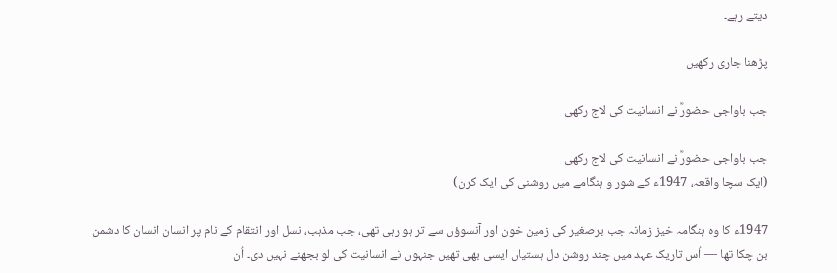دیتے رہے۔

پڑھنا جاری رکھیں

جب باواجی حضورؒ نے انسانیت کی لاج رکھی

جب باواجی حضورؒ نے انسانیت کی لاج رکھی
(ایک سچا واقعہ، 1947ء کے شور و ہنگامے میں روشنی کی ایک کرن)

1947ء کا وہ ہنگامہ خیز زمانہ جب برصغیر کی زمین خون اور آنسوؤں سے تر ہو رہی تھی، جب مذہب، نسل اور انتقام کے نام پر انسان انسان کا دشمن بن چکا تھا — اُس تاریک عہد میں چند روشن دل ہستیاں ایسی بھی تھیں جنہوں نے انسانیت کی لو بجھنے نہیں دی۔ اُن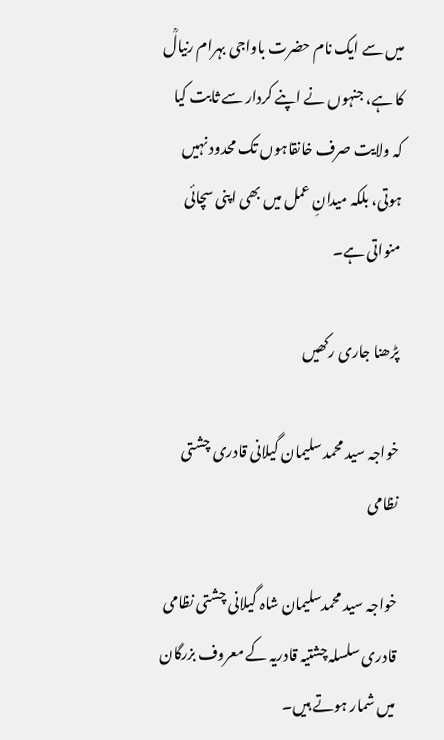میں سے ایک نام حضرت باواجی بہرام رنیالؒ کا ہے، جنہوں نے اپنے کردار سے ثابت کیا کہ ولایت صرف خانقاہوں تک محدود نہیں ہوتی، بلکہ میدانِ عمل میں بھی اپنی سچائی منواتی ہے۔

پڑھنا جاری رکھیں

خواجہ سید محمد سلیمان گیلانی قادری چشتی نظامی

خواجہ سید محمدسلیمان شاہ گیلانی چشتی نظامی قادری سلسلہ چشتیہ قادریہ کے معروف بزرگان میں شمار ہوتے ہیں۔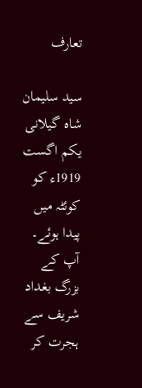تعارف

سید سلیمان شاہ گیلانی یکم اگست 1919ء کو کوئٹہ میں پیدا ہوئے۔ آپ کے بزرگ بغداد شریف سے ہجرت کر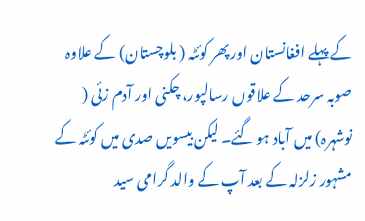کے پہلے افغانستان اور پھر کوئٹہ ( بلوچستان) کے علاوہ صوبہ سرحد کے علاقوں رسالپور، چکنی اور آدم زئی ( نوشہرہ) میں آباد ہو گئے۔ لیکن بیسویں صدی میں کوئٹہ کے مشہور زلزلہ کے بعد آپ کے والد گرامی سید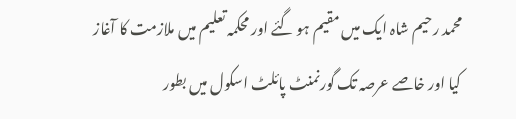محمد رحیم شاہ ایک میں مقیم ہو گئے اور محکمہ تعلیم میں ملازمت کا آغاز کیا اور خاصے عرصہ تک گورنمنٹ پائلٹ اسکول میں بطور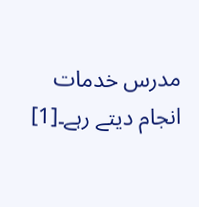مدرس خدمات انجام دیتے رہے۔[1]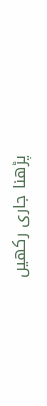پڑھنا جاری رکھیں